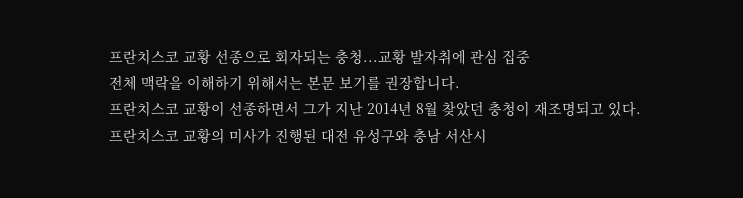프란치스코 교황 선종으로 회자되는 충청...교황 발자취에 관심 집중
전체 맥락을 이해하기 위해서는 본문 보기를 권장합니다.
프란치스코 교황이 선종하면서 그가 지난 2014년 8월 찾았던 충청이 재조명되고 있다.
프란치스코 교황의 미사가 진행된 대전 유성구와 충남 서산시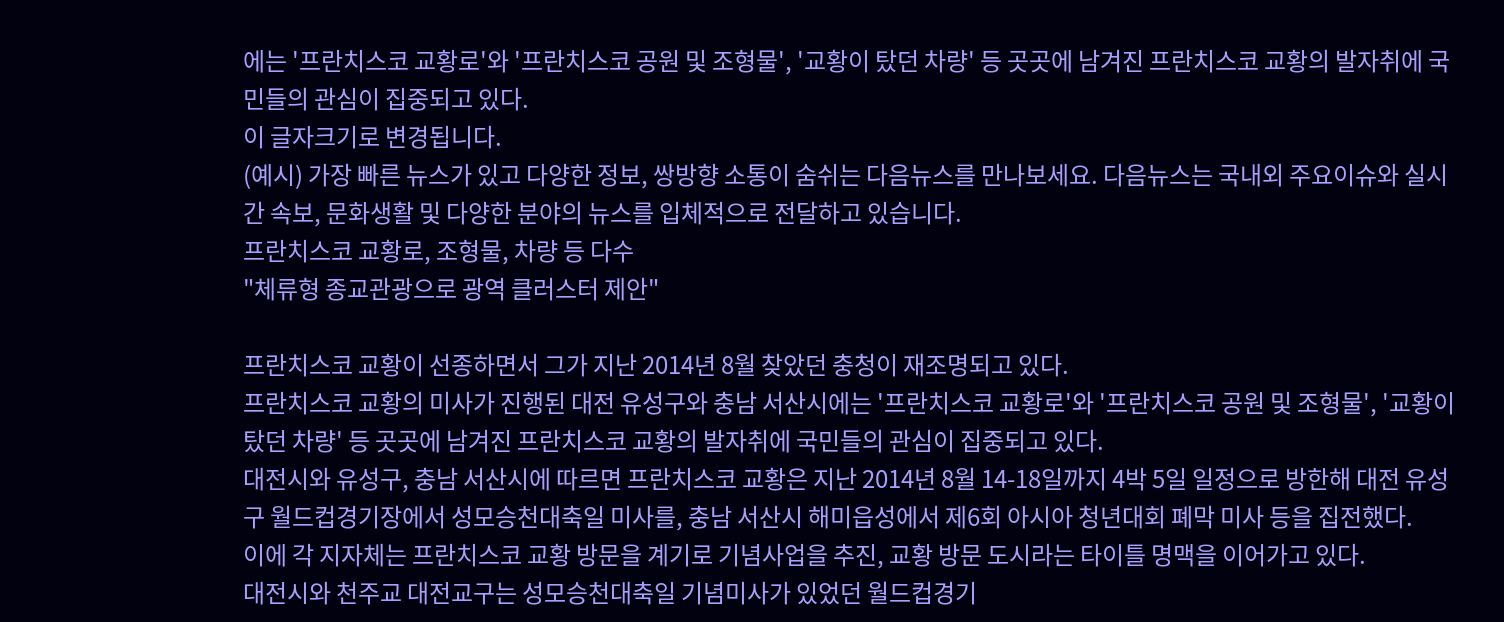에는 '프란치스코 교황로'와 '프란치스코 공원 및 조형물', '교황이 탔던 차량' 등 곳곳에 남겨진 프란치스코 교황의 발자취에 국민들의 관심이 집중되고 있다.
이 글자크기로 변경됩니다.
(예시) 가장 빠른 뉴스가 있고 다양한 정보, 쌍방향 소통이 숨쉬는 다음뉴스를 만나보세요. 다음뉴스는 국내외 주요이슈와 실시간 속보, 문화생활 및 다양한 분야의 뉴스를 입체적으로 전달하고 있습니다.
프란치스코 교황로, 조형물, 차량 등 다수
"체류형 종교관광으로 광역 클러스터 제안"

프란치스코 교황이 선종하면서 그가 지난 2014년 8월 찾았던 충청이 재조명되고 있다.
프란치스코 교황의 미사가 진행된 대전 유성구와 충남 서산시에는 '프란치스코 교황로'와 '프란치스코 공원 및 조형물', '교황이 탔던 차량' 등 곳곳에 남겨진 프란치스코 교황의 발자취에 국민들의 관심이 집중되고 있다.
대전시와 유성구, 충남 서산시에 따르면 프란치스코 교황은 지난 2014년 8월 14-18일까지 4박 5일 일정으로 방한해 대전 유성구 월드컵경기장에서 성모승천대축일 미사를, 충남 서산시 해미읍성에서 제6회 아시아 청년대회 폐막 미사 등을 집전했다.
이에 각 지자체는 프란치스코 교황 방문을 계기로 기념사업을 추진, 교황 방문 도시라는 타이틀 명맥을 이어가고 있다.
대전시와 천주교 대전교구는 성모승천대축일 기념미사가 있었던 월드컵경기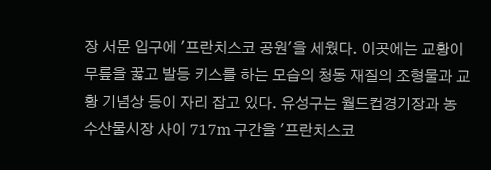장 서문 입구에 '프란치스코 공원'을 세웠다. 이곳에는 교황이 무릎을 꿇고 발등 키스를 하는 모습의 청동 재질의 조형물과 교황 기념상 등이 자리 잡고 있다. 유성구는 월드컵경기장과 농수산물시장 사이 717m 구간을 '프란치스코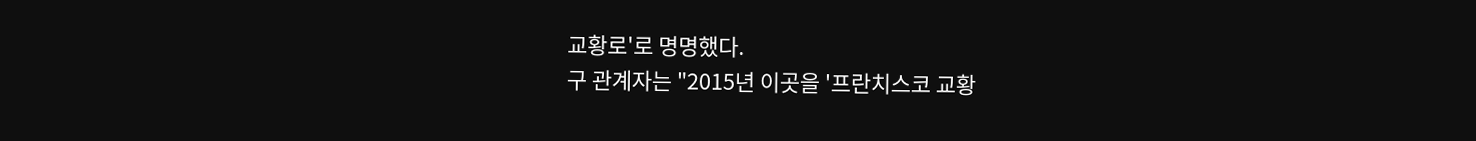교황로'로 명명했다.
구 관계자는 "2015년 이곳을 '프란치스코 교황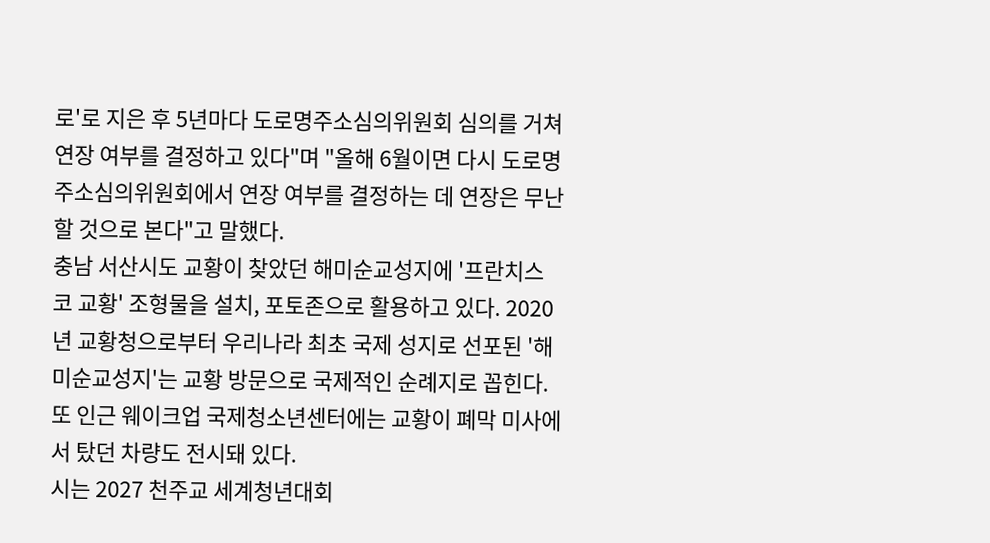로'로 지은 후 5년마다 도로명주소심의위원회 심의를 거쳐 연장 여부를 결정하고 있다"며 "올해 6월이면 다시 도로명주소심의위원회에서 연장 여부를 결정하는 데 연장은 무난할 것으로 본다"고 말했다.
충남 서산시도 교황이 찾았던 해미순교성지에 '프란치스코 교황' 조형물을 설치, 포토존으로 활용하고 있다. 2020년 교황청으로부터 우리나라 최초 국제 성지로 선포된 '해미순교성지'는 교황 방문으로 국제적인 순례지로 꼽힌다. 또 인근 웨이크업 국제청소년센터에는 교황이 폐막 미사에서 탔던 차량도 전시돼 있다.
시는 2027 천주교 세계청년대회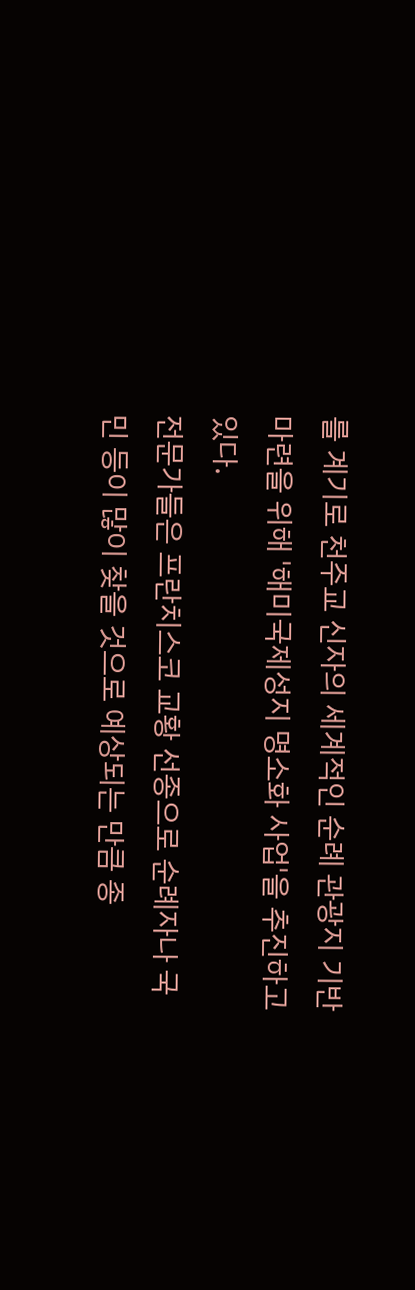를 계기로 천주교 신자의 세계적인 순례 관광지 기반 마련을 위해 '해미국제성지 명소화 사업'을 추진하고 있다.
전문가들은 프란치스코 교황 선종으로 순례자나 국민 등이 많이 찾을 것으로 예상되는 만큼 종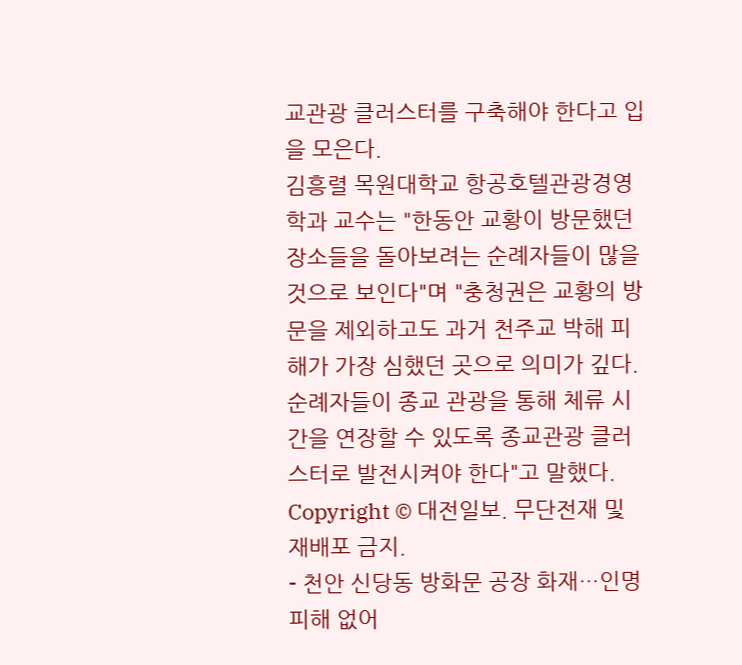교관광 클러스터를 구축해야 한다고 입을 모은다.
김흥렬 목원대학교 항공호텔관광경영학과 교수는 "한동안 교황이 방문했던 장소들을 돌아보려는 순례자들이 많을 것으로 보인다"며 "충청권은 교황의 방문을 제외하고도 과거 천주교 박해 피해가 가장 심했던 곳으로 의미가 깊다. 순례자들이 종교 관광을 통해 체류 시간을 연장할 수 있도록 종교관광 클러스터로 발전시켜야 한다"고 말했다.
Copyright © 대전일보. 무단전재 및 재배포 금지.
- 천안 신당동 방화문 공장 화재…인명피해 없어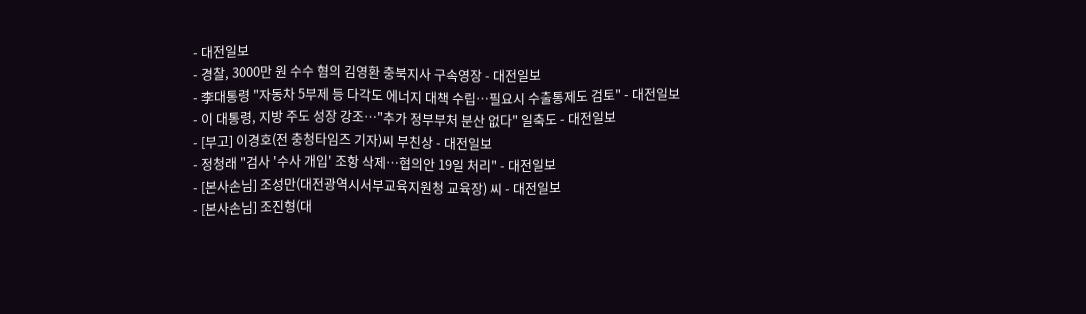- 대전일보
- 경찰, 3000만 원 수수 혐의 김영환 충북지사 구속영장 - 대전일보
- 李대통령 "자동차 5부제 등 다각도 에너지 대책 수립…필요시 수출통제도 검토" - 대전일보
- 이 대통령, 지방 주도 성장 강조…"추가 정부부처 분산 없다" 일축도 - 대전일보
- [부고] 이경호(전 충청타임즈 기자)씨 부친상 - 대전일보
- 정청래 "검사 '수사 개입' 조항 삭제…협의안 19일 처리" - 대전일보
- [본사손님] 조성만(대전광역시서부교육지원청 교육장) 씨 - 대전일보
- [본사손님] 조진형(대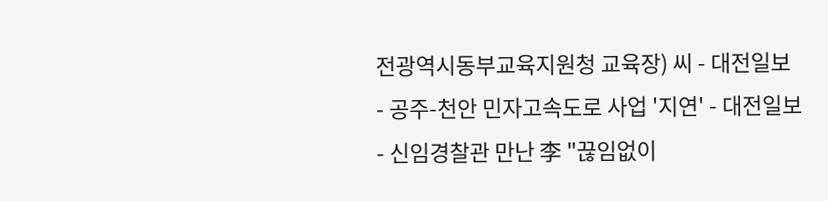전광역시동부교육지원청 교육장) 씨 - 대전일보
- 공주-천안 민자고속도로 사업 '지연' - 대전일보
- 신임경찰관 만난 李 "끊임없이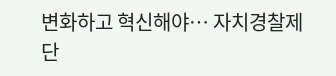변화하고 혁신해야… 자치경찰제 단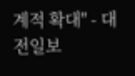계적 확대" - 대전일보